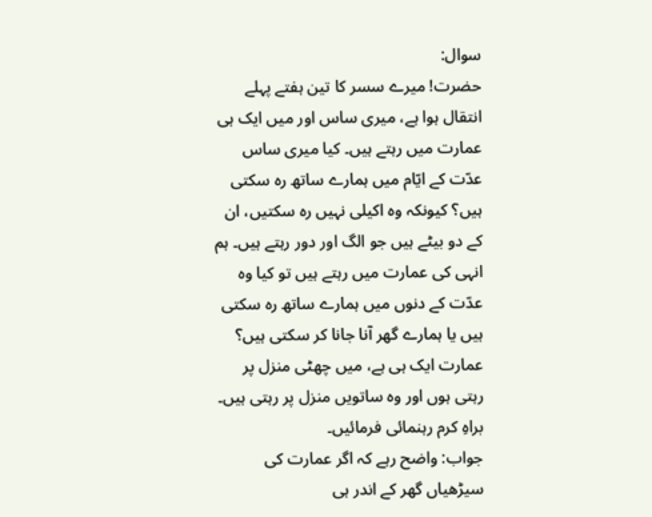سوال:
حضرت! میرے سسر کا تین ہفتے پہلے انتقال ہوا ہے، میری ساس اور میں ایک ہی عمارت میں رہتے ہیں۔ کیا میری ساس عدّت کے ایّام میں ہمارے ساتھ رہ سکتی ہیں؟ کیونکہ وہ اکیلی نہیں رہ سکتیں، ان کے دو بیٹے ہیں جو الگ اور دور رہتے ہیں۔ ہم انہی کی عمارت میں رہتے ہیں تو کیا وہ عدّت کے دنوں میں ہمارے ساتھ رہ سکتی ہیں یا ہمارے گھر آنا جانا کر سکتی ہیں؟ عمارت ایک ہی ہے، میں چھٹی منزل پر رہتی ہوں اور وہ ساتویں منزل پر رہتی ہیں۔ براہِ کرم رہنمائی فرمائیں۔
جواب: واضح رہے کہ اگر عمارت کی سیڑھیاں گھر کے اندر ہی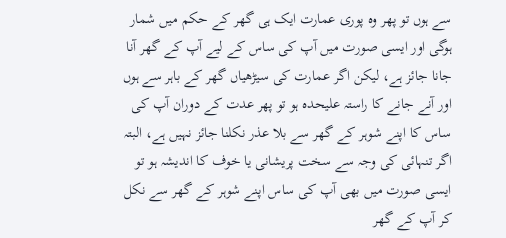سے ہوں تو پھر وہ پوری عمارت ایک ہی گھر کے حکم میں شمار ہوگی اور ایسی صورت میں آپ کی ساس کے لیے آپ کے گھر آنا جانا جائز ہے، لیکن اگر عمارت کی سیڑھیاں گھر کے باہر سے ہوں اور آنے جانے کا راستہ علیحدہ ہو تو پھر عدت کے دوران آپ کی ساس کا اپنے شوہر کے گھر سے بلا عذر نکلنا جائز نہیں ہے، البتہ اگر تنہائی کی وجہ سے سخت پریشانی یا خوف کا اندیشہ ہو تو ایسی صورت میں بھی آپ کی ساس اپنے شوہر کے گھر سے نکل کر آپ کے گھر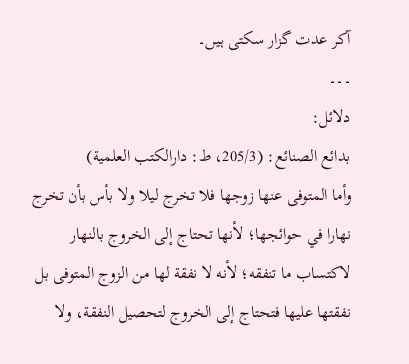آکر عدت گزار سکتی ہیں۔
۔۔۔
دلائل:
بدائع الصنائع: (205/3، ط: دارالکتب العلمیة)
وأما المتوفى عنها زوجها فلا تخرج ليلا ولا بأس بأن تخرج نهارا في حوائجها؛ لأنها تحتاج إلى الخروج بالنهار لاكتساب ما تنفقه؛ لأنه لا نفقة لها من الزوج المتوفى بل نفقتها عليها فتحتاج إلى الخروج لتحصيل النفقة، ولا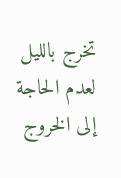تخرج بالليل لعدم الحاجة إلى الخروج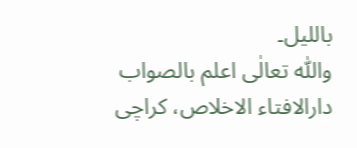بالليل۔
واللّٰه تعالٰی اعلم بالصواب
دارالافتاء الاخلاص، کراچی